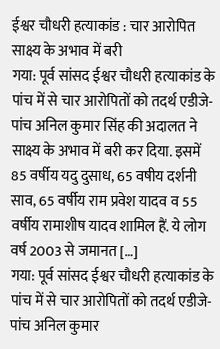ईश्वर चौधरी हत्याकांड : चार आरोपित साक्ष्य के अभाव में बरी
गया: पूर्व सांसद ईश्वर चौधरी हत्याकांड के पांच में से चार आरोपितों को तदर्थ एडीजे-पांच अनिल कुमार सिंह की अदालत ने साक्ष्य के अभाव में बरी कर दिया. इसमें 85 वर्षीय यदु दुसाध, 65 वषीय दर्शनी साव, 65 वर्षीय राम प्रवेश यादव व 55 वर्षीय रामाशीष यादव शामिल हैं. ये लोग वर्ष 2003 से जमानत […]
गया: पूर्व सांसद ईश्वर चौधरी हत्याकांड के पांच में से चार आरोपितों को तदर्थ एडीजे-पांच अनिल कुमार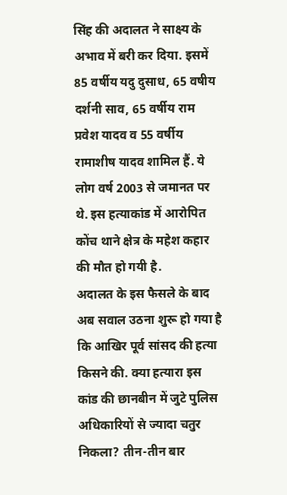सिंह की अदालत ने साक्ष्य के अभाव में बरी कर दिया. इसमें 85 वर्षीय यदु दुसाध, 65 वषीय दर्शनी साव, 65 वर्षीय राम प्रवेश यादव व 55 वर्षीय रामाशीष यादव शामिल हैं. ये लोग वर्ष 2003 से जमानत पर थे. इस हत्याकांड में आरोपित कोंच थाने क्षेत्र के महेश कहार की मौत हो गयी है.
अदालत के इस फैसले के बाद अब सवाल उठना शुरू हो गया है कि आखिर पूर्व सांसद की हत्या किसने की. क्या हत्यारा इस कांड की छानबीन में जुटे पुलिस अधिकारियों से ज्यादा चतुर निकला? तीन-तीन बार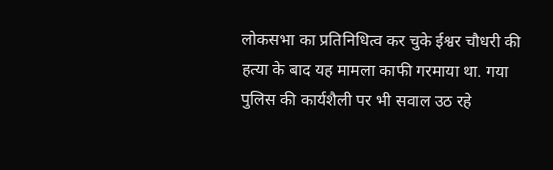लोकसभा का प्रतिनिधित्व कर चुके ईश्वर चौधरी की हत्या के बाद यह मामला काफी गरमाया था. गया पुलिस की कार्यशैली पर भी सवाल उठ रहे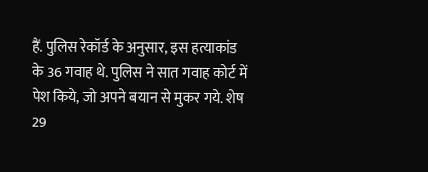हैं. पुलिस रेकॉर्ड के अनुसार, इस हत्याकांड के 36 गवाह थे. पुलिस ने सात गवाह कोर्ट में पेश किये, जो अपने बयान से मुकर गये. शेष 29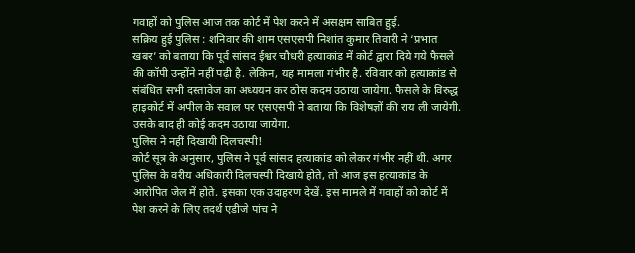गवाहों को पुलिस आज तक कोर्ट में पेश करने में असक्षम साबित हुई.
सक्रिय हुई पुलिस : शनिवार की शाम एसएसपी निशांत कुमार तिवारी ने ‘प्रभात खबर’ को बताया कि पूर्व सांसद ईश्वर चौधरी हत्याकांड में कोर्ट द्वारा दिये गये फैसले की कॉपी उन्होंने नहीं पढ़ी है. लेकिन, यह मामला गंभीर है. रविवार को हत्याकांड से संबंधित सभी दस्तावेज का अध्ययन कर ठोस कदम उठाया जायेगा. फैसले के विरुद्ध हाइकोर्ट में अपील के सवाल पर एसएसपी ने बताया कि विशेषज्ञों की राय ली जायेगी. उसके बाद ही कोई कदम उठाया जायेगा.
पुलिस ने नहीं दिखायी दिलचस्पी!
कोर्ट सूत्र के अनुसार, पुलिस ने पूर्व सांसद हत्याकांड को लेकर गंभीर नहीं थी. अगर पुलिस के वरीय अधिकारी दिलचस्पी दिखाये होते, तो आज इस हत्याकांड के आरोपित जेल में होते. इसका एक उदाहरण देखें. इस मामले में गवाहों को कोर्ट में पेश करने के लिए तदर्थ एडीजे पांच ने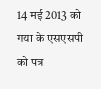14 मई 2013 को गया के एसएसपी को पत्र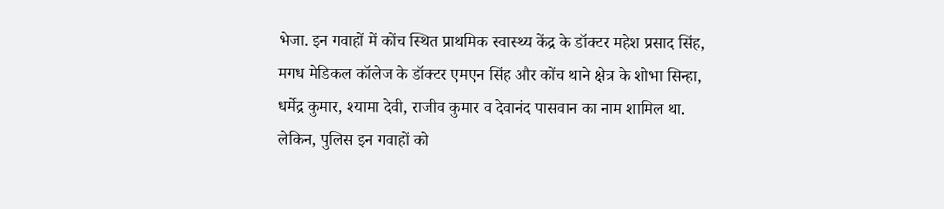भेजा. इन गवाहों में कोंच स्थित प्राथमिक स्वास्थ्य केंद्र के डॉक्टर महेश प्रसाद सिंह, मगध मेडिकल कॉलेज के डॉक्टर एमएन सिंह और कोंच थाने क्षेत्र के शोभा सिन्हा, धर्मेद्र कुमार, श्यामा देवी, राजीव कुमार व देवानंद पासवान का नाम शामिल था. लेकिन, पुलिस इन गवाहों को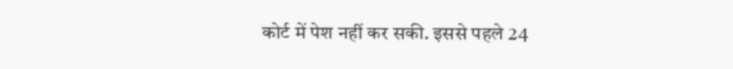कोर्ट में पेश नहीं कर सकी. इससे पहले 24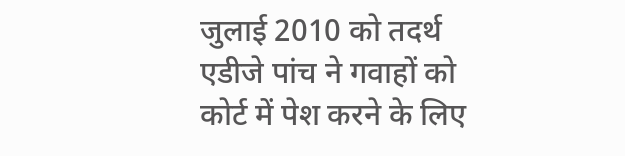जुलाई 2010 को तदर्थ एडीजे पांच ने गवाहों को कोर्ट में पेश करने के लिए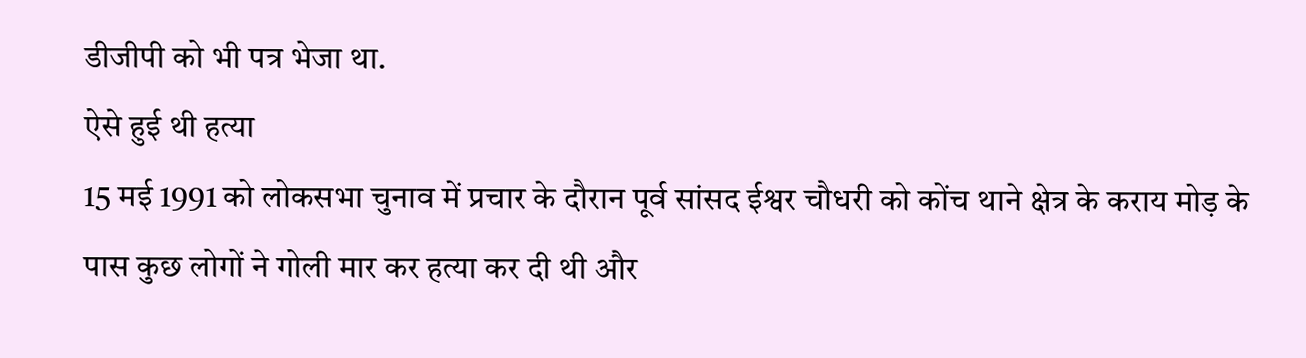डीजीपी को भी पत्र भेजा था.
ऐसे हुई थी हत्या
15 मई 1991 को लोकसभा चुनाव में प्रचार के दौरान पूर्व सांसद ईश्वर चौधरी को कोंच थाने क्षेत्र के कराय मोड़ के पास कुछ लोगों ने गोली मार कर हत्या कर दी थी और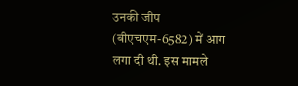उनकी जीप (बीएचएम-6582) में आग लगा दी थी. इस मामले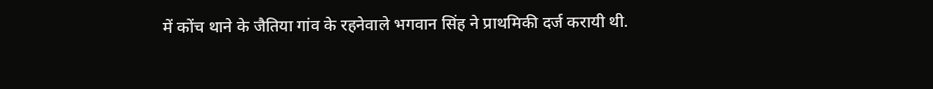में कोंच थाने के जैतिया गांव के रहनेवाले भगवान सिंह ने प्राथमिकी दर्ज करायी थी.